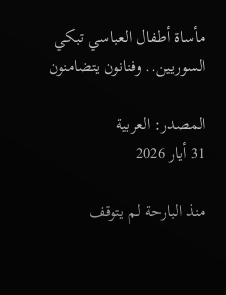مأساة أطفال العباسي تبكي السوريين.. وفنانون يتضامنون

المصدر: العربية
31 أيار 2026

منذ البارحة لم يتوقف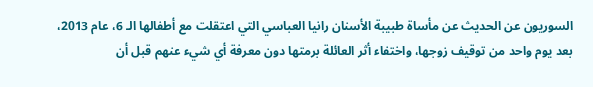السوريون عن الحديث عن مأساة طبيبة الأسنان رانيا العباسي التي اعتقلت مع أطفالها الـ 6، عام 2013، بعد يوم واحد من توقيف زوجها، واختفاء أثر العائلة برمتها دون معرفة أي شيء عنهم قبل أن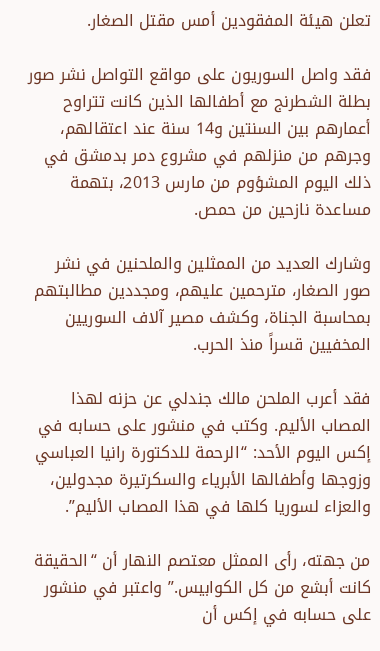تعلن هيئة المفقودين أمس مقتل الصغار.

فقد واصل السوريون على مواقع التواصل نشر صور بطلة الشطرنج مع أطفالها الذين كانت تتراوح أعمارهم بين السنتين و14 سنة عند اعتقالهم، وجرهم من منزلهم في مشروع دمر بدمشق في ذلك اليوم المشؤوم من مارس 2013، بتهمة مساعدة نازحين من حمص.

وشارك العديد من الممثلين والملحنين في نشر صور الصغار، مترحمين عليهم، ومجددين مطالبتهم بمحاسبة الجناة، وكشف مصير آلاف السوريين المخفيين قسراً منذ الحرب.

فقد أعرب الملحن مالك جندلي عن حزنه لهذا المصاب الأليم. وكتب في منشور على حسابه في إكس اليوم الأحد: “الرحمة للدكتورة رانيا العباسي وزوجها وأطفالها الأبرياء والسكرتيرة مجدولين، والعزاء لسوريا كلها في هذا المصاب الأليم”.

من جهته، رأى الممثل معتصم النهار أن “الحقيقة كانت أبشع من كل الكوابيس.” واعتبر في منشور على حسابه في إكس أن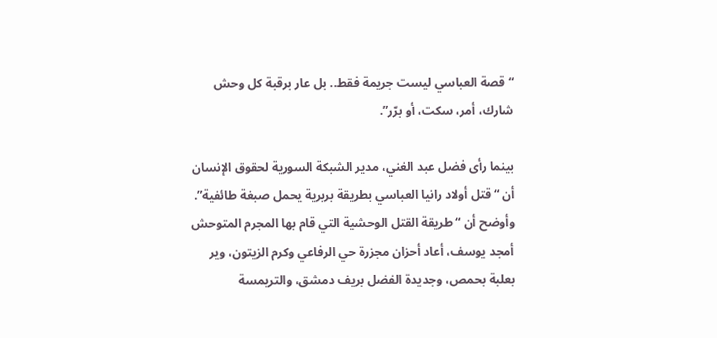“قصة العباسي ليست جريمة فقط.. بل عار برقبة كل وحش شارك، أمر، سكت، أو برّر”.

بينما رأى فضل عبد الغني، مدير الشبكة السورية لحقوق الإنسان أن “قتل أولاد رانيا العباسي بطريقة بربرية يحمل صبغة طائفية”. وأوضح أن “طريقة القتل الوحشية التي قام بها المجرم المتوحش أمجد يوسف، أعاد أحزان مجزرة حي الرفاعي وكرم الزيتون، وير بعلبة بحمص، وجديدة الفضل بريف دمشق، والتريمسة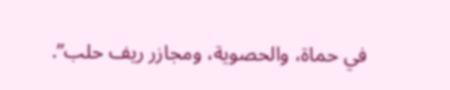في حماة، والحصوية، ومجازر ريف حلب”.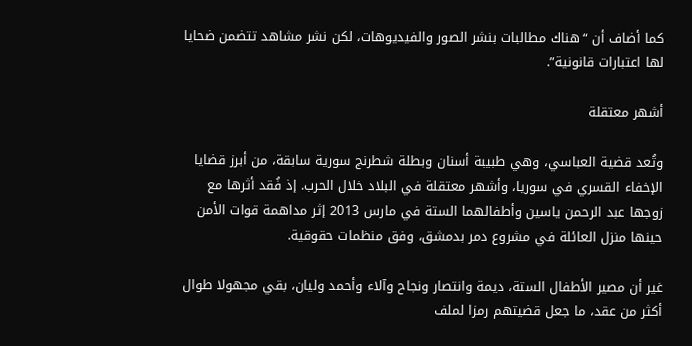كما أضاف أن “هناك مطالبات بنشر الصور والفيديوهات، لكن نشر مشاهد تتضمن ضحايا لها اعتبارات قانونية”.

أشهر معتقلة

وتُعد قضية العباسي، وهي طبيبة أسنان وبطلة شطرنج سورية سابقة، من أبرز قضايا الإخفاء القسري في سوريا، وأشهر معتقلة في البلاد خلال الحرب. إذ فُقد أثرها مع زوجها عبد الرحمن ياسين وأطفالهما الستة في مارس 2013 إثر مداهمة قوات الأمن حينها منزل العائلة في مشروع دمر بدمشق، وفق منظمات حقوقية.

غير أن مصير الأطفال الستة، ديمة وانتصار ونجاح وآلاء وأحمد وليان، بقي مجهولا طوال أكثر من عقد، ما جعل قضيتهم رمزا لملف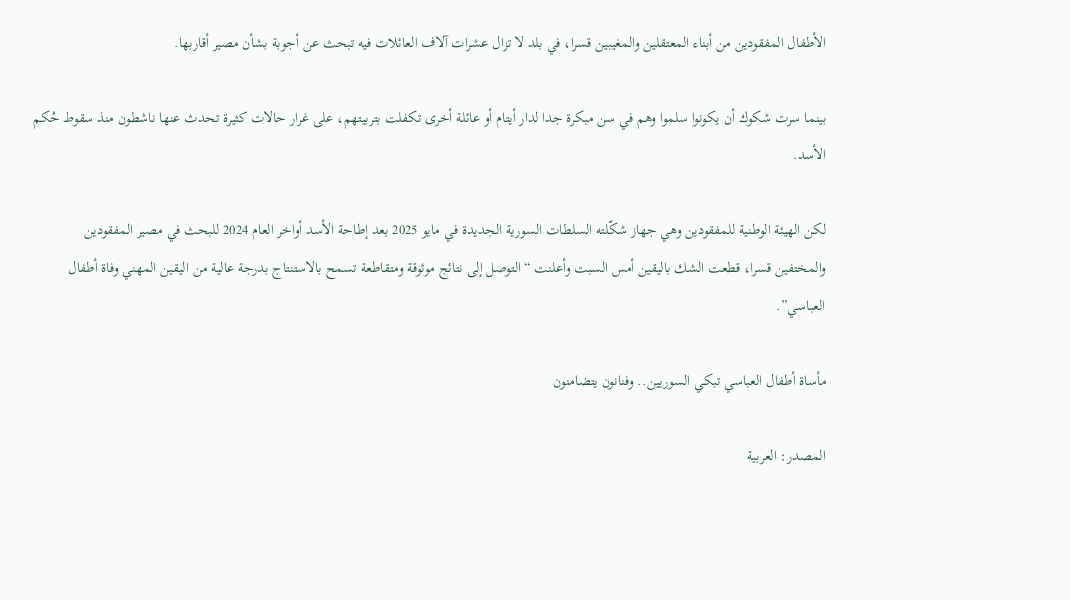الأطفال المفقودين من أبناء المعتقلين والمغيبين قسرا، في بلد لا تزال عشرات آلاف العائلات فيه تبحث عن أجوبة بشأن مصير أقاربها.

بينما سرت شكوك أن يكونوا سلموا وهم في سن مبكرة جدا لدار أيتام أو عائلة أخرى تكفلت بتربيتهم، على غرار حالات كثيرة تحدث عنها ناشطون منذ سقوط حُكم الأسد.

لكن الهيئة الوطنية للمفقودين وهي جهاز شكّلته السلطات السورية الجديدة في مايو 2025 بعد إطاحة الأسد أواخر العام 2024 للبحث في مصير المفقودين والمختفين قسرا، قطعت الشك باليقين أمس السبت وأعلنت “التوصل إلى نتائج موثوقة ومتقاطعة تسمح بالاستنتاج بدرجة عالية من اليقين المهني وفاة أطفال العباسي”.

مأساة أطفال العباسي تبكي السوريين.. وفنانون يتضامنون

المصدر: العربية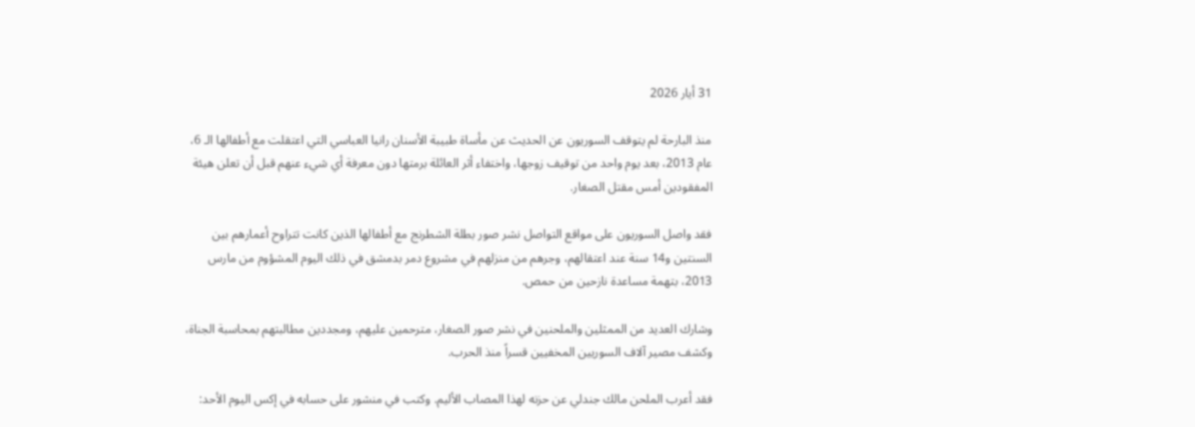31 أيار 2026

منذ البارحة لم يتوقف السوريون عن الحديث عن مأساة طبيبة الأسنان رانيا العباسي التي اعتقلت مع أطفالها الـ 6، عام 2013، بعد يوم واحد من توقيف زوجها، واختفاء أثر العائلة برمتها دون معرفة أي شيء عنهم قبل أن تعلن هيئة المفقودين أمس مقتل الصغار.

فقد واصل السوريون على مواقع التواصل نشر صور بطلة الشطرنج مع أطفالها الذين كانت تتراوح أعمارهم بين السنتين و14 سنة عند اعتقالهم، وجرهم من منزلهم في مشروع دمر بدمشق في ذلك اليوم المشؤوم من مارس 2013، بتهمة مساعدة نازحين من حمص.

وشارك العديد من الممثلين والملحنين في نشر صور الصغار، مترحمين عليهم، ومجددين مطالبتهم بمحاسبة الجناة، وكشف مصير آلاف السوريين المخفيين قسراً منذ الحرب.

فقد أعرب الملحن مالك جندلي عن حزنه لهذا المصاب الأليم. وكتب في منشور على حسابه في إكس اليوم الأحد: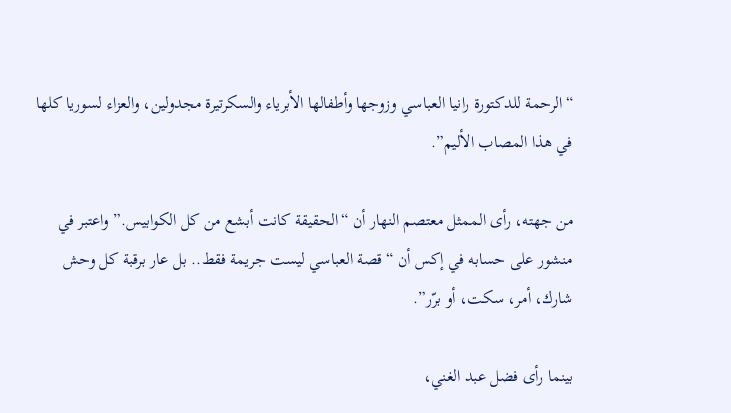“الرحمة للدكتورة رانيا العباسي وزوجها وأطفالها الأبرياء والسكرتيرة مجدولين، والعزاء لسوريا كلها في هذا المصاب الأليم”.

من جهته، رأى الممثل معتصم النهار أن “الحقيقة كانت أبشع من كل الكوابيس.” واعتبر في منشور على حسابه في إكس أن “قصة العباسي ليست جريمة فقط.. بل عار برقبة كل وحش شارك، أمر، سكت، أو برّر”.

بينما رأى فضل عبد الغني،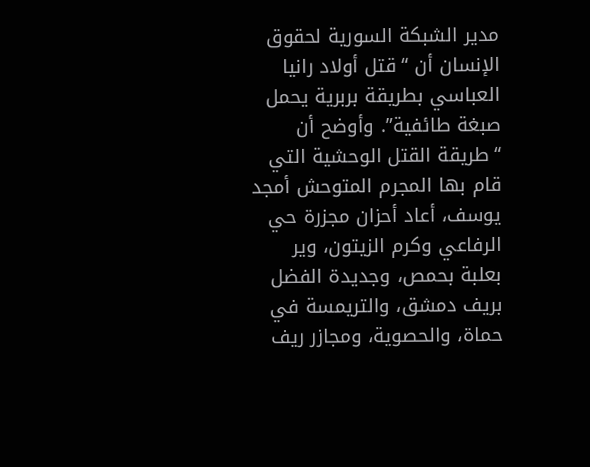مدير الشبكة السورية لحقوق الإنسان أن “قتل أولاد رانيا العباسي بطريقة بربرية يحمل صبغة طائفية”. وأوضح أن “طريقة القتل الوحشية التي قام بها المجرم المتوحش أمجد يوسف، أعاد أحزان مجزرة حي الرفاعي وكرم الزيتون، وير بعلبة بحمص، وجديدة الفضل بريف دمشق، والتريمسة في حماة، والحصوية، ومجازر ريف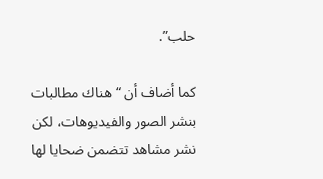حلب”.

كما أضاف أن “هناك مطالبات بنشر الصور والفيديوهات، لكن نشر مشاهد تتضمن ضحايا لها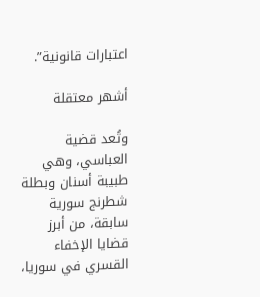اعتبارات قانونية”.

أشهر معتقلة

وتُعد قضية العباسي، وهي طبيبة أسنان وبطلة شطرنج سورية سابقة، من أبرز قضايا الإخفاء القسري في سوريا،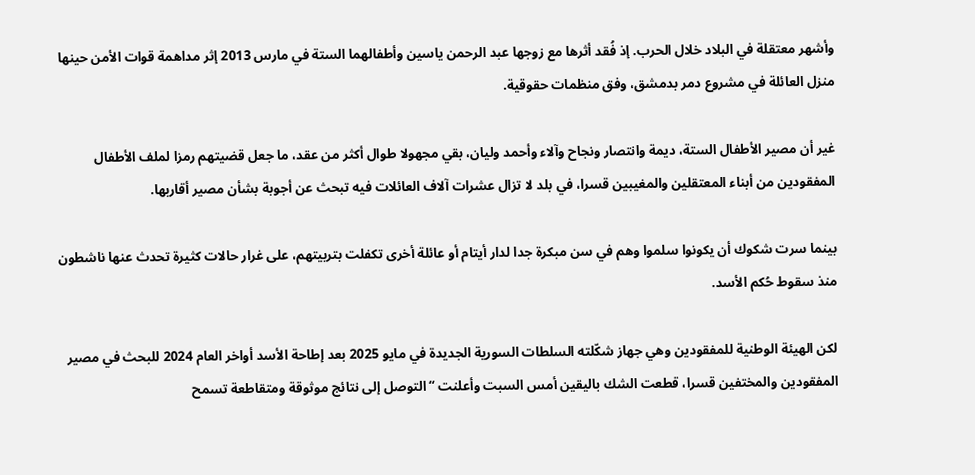وأشهر معتقلة في البلاد خلال الحرب. إذ فُقد أثرها مع زوجها عبد الرحمن ياسين وأطفالهما الستة في مارس 2013 إثر مداهمة قوات الأمن حينها منزل العائلة في مشروع دمر بدمشق، وفق منظمات حقوقية.

غير أن مصير الأطفال الستة، ديمة وانتصار ونجاح وآلاء وأحمد وليان، بقي مجهولا طوال أكثر من عقد، ما جعل قضيتهم رمزا لملف الأطفال المفقودين من أبناء المعتقلين والمغيبين قسرا، في بلد لا تزال عشرات آلاف العائلات فيه تبحث عن أجوبة بشأن مصير أقاربها.

بينما سرت شكوك أن يكونوا سلموا وهم في سن مبكرة جدا لدار أيتام أو عائلة أخرى تكفلت بتربيتهم، على غرار حالات كثيرة تحدث عنها ناشطون منذ سقوط حُكم الأسد.

لكن الهيئة الوطنية للمفقودين وهي جهاز شكّلته السلطات السورية الجديدة في مايو 2025 بعد إطاحة الأسد أواخر العام 2024 للبحث في مصير المفقودين والمختفين قسرا، قطعت الشك باليقين أمس السبت وأعلنت “التوصل إلى نتائج موثوقة ومتقاطعة تسمح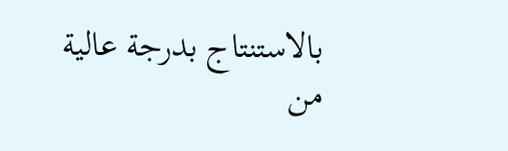بالاستنتاج بدرجة عالية من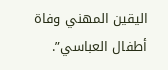اليقين المهني وفاة أطفال العباسي”.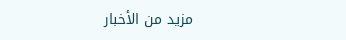مزيد من الأخبار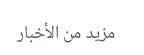مزيد من الأخبار